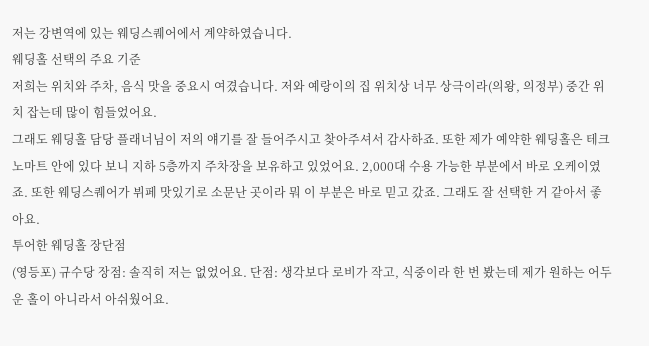저는 강변역에 있는 웨딩스퀘어에서 계약하였습니다.
웨딩홀 선택의 주요 기준
저희는 위치와 주차, 음식 맛을 중요시 여겼습니다. 저와 예랑이의 집 위치상 너무 상극이라(의왕, 의정부) 중간 위치 잡는데 많이 힘들었어요.
그래도 웨딩홀 담당 플래너님이 저의 얘기를 잘 들어주시고 찾아주셔서 감사하죠. 또한 제가 예약한 웨딩홀은 테크노마트 안에 있다 보니 지하 5층까지 주차장을 보유하고 있었어요. 2,000대 수용 가능한 부분에서 바로 오케이였죠. 또한 웨딩스퀘어가 뷔페 맛있기로 소문난 곳이라 뭐 이 부분은 바로 믿고 갔죠. 그래도 잘 선택한 거 같아서 좋아요.
투어한 웨딩홀 장단점
(영등포) 규수당 장점: 솔직히 저는 없었어요. 단점: 생각보다 로비가 작고, 식중이라 한 번 봤는데 제가 원하는 어두운 홀이 아니라서 아쉬웠어요.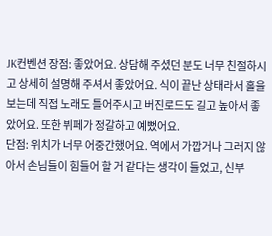JK컨벤션 장점: 좋았어요. 상담해 주셨던 분도 너무 친절하시고 상세히 설명해 주셔서 좋았어요. 식이 끝난 상태라서 홀을 보는데 직접 노래도 틀어주시고 버진로드도 길고 높아서 좋았어요. 또한 뷔페가 정갈하고 예뻤어요.
단점: 위치가 너무 어중간했어요. 역에서 가깝거나 그러지 않아서 손님들이 힘들어 할 거 같다는 생각이 들었고, 신부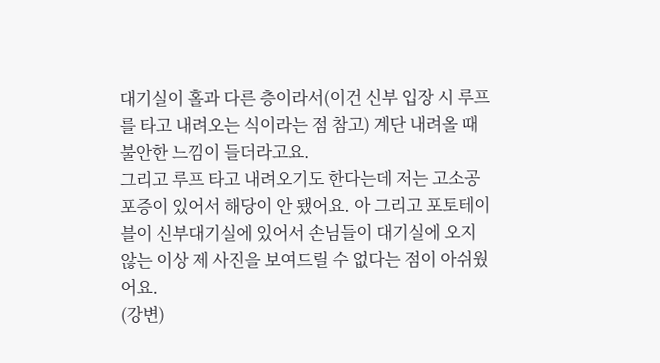대기실이 홀과 다른 층이라서(이건 신부 입장 시 루프를 타고 내려오는 식이라는 점 참고) 계단 내려올 때 불안한 느낌이 들더라고요.
그리고 루프 타고 내려오기도 한다는데 저는 고소공포증이 있어서 해당이 안 됐어요. 아 그리고 포토테이블이 신부대기실에 있어서 손님들이 대기실에 오지 않는 이상 제 사진을 보여드릴 수 없다는 점이 아쉬웠어요.
(강변)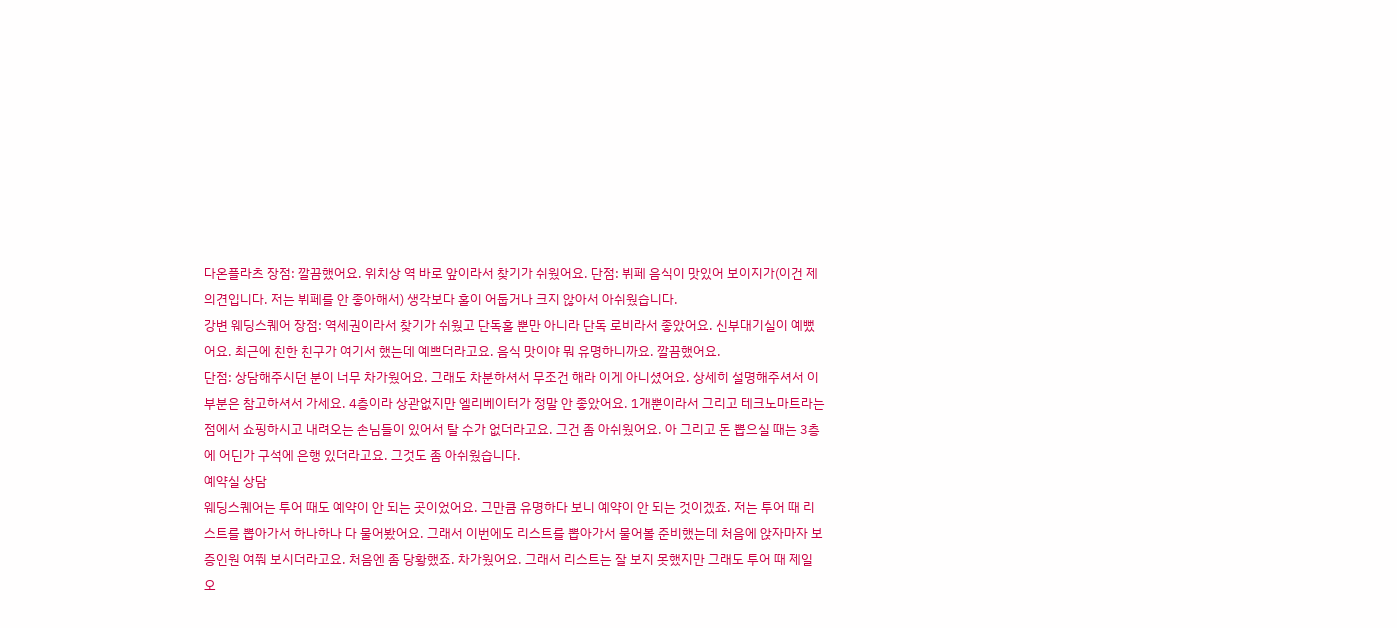다온플라츠 장점: 깔끔했어요. 위치상 역 바로 앞이라서 찾기가 쉬웠어요. 단점: 뷔페 음식이 맛있어 보이지가(이건 제 의견입니다. 저는 뷔페를 안 좋아해서) 생각보다 홀이 어둡거나 크지 않아서 아쉬웠습니다.
강변 웨딩스퀘어 장점: 역세권이라서 찾기가 쉬웠고 단독홀 뿐만 아니라 단독 로비라서 좋았어요. 신부대기실이 예뻤어요. 최근에 친한 친구가 여기서 했는데 예쁘더라고요. 음식 맛이야 뭐 유명하니까요. 깔끔했어요.
단점: 상담해주시던 분이 너무 차가웠어요. 그래도 차분하셔서 무조건 해라 이게 아니셨어요. 상세히 설명해주셔서 이 부분은 참고하셔서 가세요. 4층이라 상관없지만 엘리베이터가 정말 안 좋았어요. 1개뿐이라서 그리고 테크노마트라는 점에서 쇼핑하시고 내려오는 손님들이 있어서 탈 수가 없더라고요. 그건 좀 아쉬웠어요. 아 그리고 돈 뽑으실 때는 3층에 어딘가 구석에 은행 있더라고요. 그것도 좀 아쉬웠습니다.
예약실 상담
웨딩스퀘어는 투어 때도 예약이 안 되는 곳이었어요. 그만큼 유명하다 보니 예약이 안 되는 것이겠죠. 저는 투어 때 리스트를 뽑아가서 하나하나 다 물어봤어요. 그래서 이번에도 리스트를 뽑아가서 물어볼 준비했는데 처음에 앉자마자 보증인원 여쭤 보시더라고요. 처음엔 좀 당황했죠. 차가웠어요. 그래서 리스트는 잘 보지 못했지만 그래도 투어 때 제일 오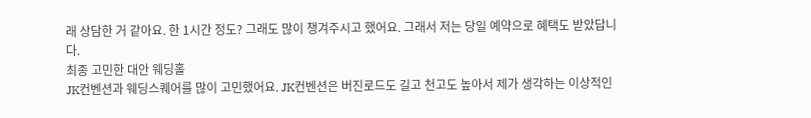래 상담한 거 같아요. 한 1시간 정도? 그래도 많이 챙겨주시고 했어요. 그래서 저는 당일 예약으로 혜택도 받았답니다.
최종 고민한 대안 웨딩홀
JK컨벤션과 웨딩스퀘어를 많이 고민했어요. JK컨벤션은 버진로드도 길고 천고도 높아서 제가 생각하는 이상적인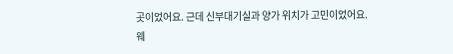곳이었어요. 근데 신부대기실과 양가 위치가 고민이었어요.
웨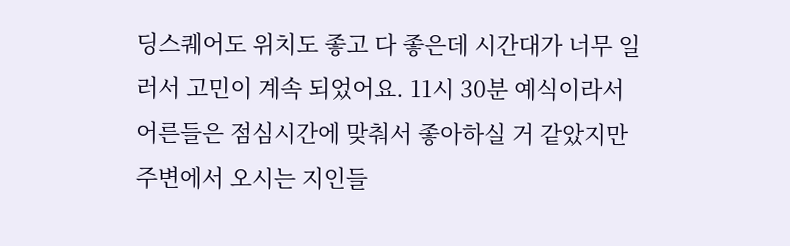딩스퀘어도 위치도 좋고 다 좋은데 시간대가 너무 일러서 고민이 계속 되었어요. 11시 30분 예식이라서 어른들은 점심시간에 맞춰서 좋아하실 거 같았지만 주변에서 오시는 지인들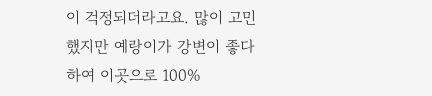이 걱정되더라고요. 많이 고민했지만 예랑이가 강변이 좋다 하여 이곳으로 100%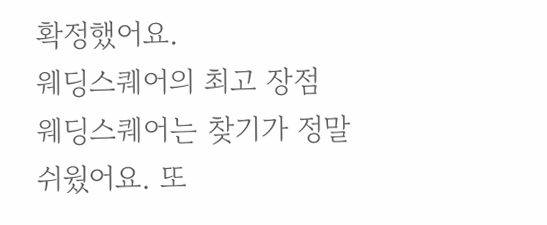확정했어요.
웨딩스퀘어의 최고 장점
웨딩스퀘어는 찾기가 정말 쉬웠어요. 또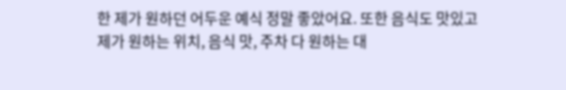한 제가 원하던 어두운 예식 정말 좋았어요. 또한 음식도 맛있고 제가 원하는 위치, 음식 맛, 주차 다 원하는 대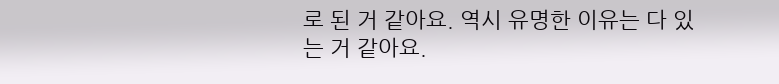로 된 거 같아요. 역시 유명한 이유는 다 있는 거 같아요.